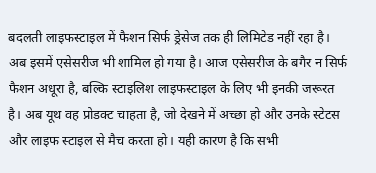बदलती लाइफस्टाइल में फैशन सिर्फ ड्रेसेज तक ही लिमिटेड नहीं रहा है। अब इसमें एसेसरीज भी शामिल हो गया है। आज एसेसरीज के बगैर न सिर्फ फैशन अधूरा है, बल्कि स्टाइलिश लाइफस्टाइल के लिए भी इनकी जरूरत है। अब यूथ वह प्रोडक्ट चाहता है, जो देखने में अच्छा हो और उनके स्टेटस और लाइफ स्टाइल से मैच करता हो। यही कारण है कि सभी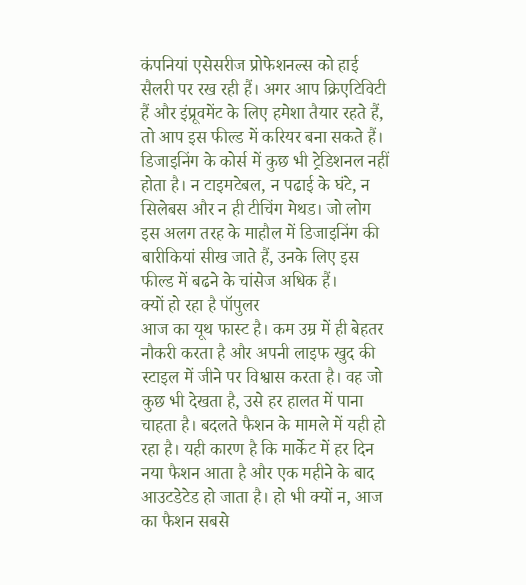कंपनियां एसेसरीज प्रोफेशनल्स को हाई सैलरी पर रख रही हैं। अगर आप क्रिएटिविटी हैं और इंप्रूवमेंट के लिए हमेशा तैयार रहते हैं, तो आप इस फील्ड में करियर बना सकते हैं। डिजाइनिंग के कोर्स में कुछ भी ट्रेडिशनल नहीं होता है। न टाइमटेबल, न पढाई के घंटे, न सिलेबस और न ही टीचिंग मेथड। जो लोग इस अलग तरह के माहौल में डिजाइनिंग की बारीकियां सीख जाते हैं, उनके लिए इस फील्ड में बढने के चांसेज अधिक हैं।
क्यों हो रहा है पॉपुलर
आज का यूथ फास्ट है। कम उम्र में ही बेहतर नौकरी करता है और अपनी लाइफ खुद की स्टाइल में जीने पर विश्वास करता है। वह जो कुछ भी देखता है, उसे हर हालत में पाना चाहता है। बदलते फैशन के मामले में यही हो रहा है। यही कारण है कि मार्केट में हर दिन नया फैशन आता है और एक महीने के बाद आउटडेटेड हो जाता है। हो भी क्यों न, आज का फैशन सबसे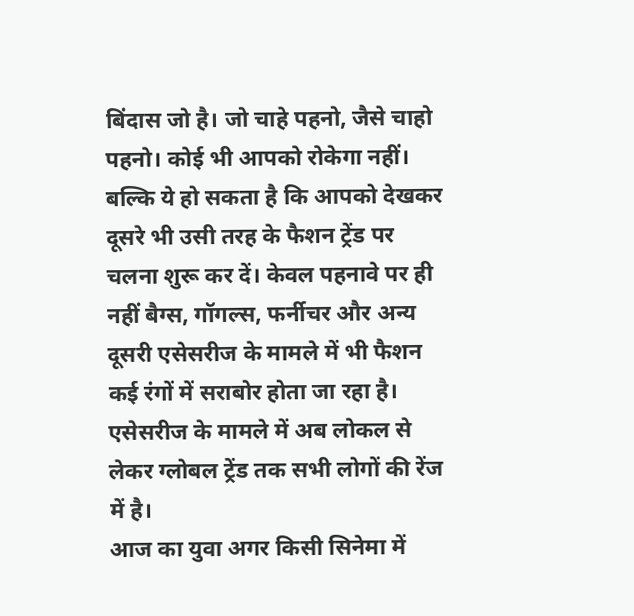बिंदास जो है। जो चाहे पहनो, जैसे चाहो पहनो। कोई भी आपको रोकेगा नहीं। बल्कि ये हो सकता है कि आपको देखकर दूसरे भी उसी तरह के फैशन ट्रेंड पर चलना शुरू कर दें। केवल पहनावे पर ही नहीं बैग्स, गॉगल्स, फर्नीचर और अन्य दूसरी एसेसरीज के मामले में भी फैशन कई रंगों में सराबोर होता जा रहा है। एसेसरीज के मामले में अब लोकल से लेकर ग्लोबल ट्रेंड तक सभी लोगों की रेंज में है।
आज का युवा अगर किसी सिनेमा में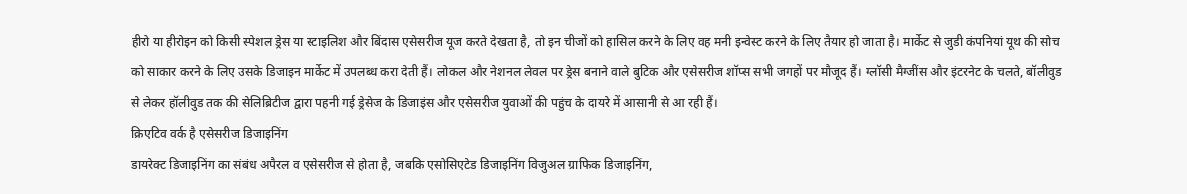हीरो या हीरोइन को किसी स्पेशल ड्रेस या स्टाइलिश और बिंदास एसेसरीज यूज करते देखता है, तो इन चीजों को हासिल करने के लिए वह मनी इन्वेस्ट करने के लिए तैयार हो जाता है। मार्केट से जुडी कंपनियां यूथ की सोच को साकार करने के लिए उसके डिजाइन मार्केट में उपलब्ध करा देती हैं। लोकल और नेशनल लेवल पर ड्रेस बनाने वाले बुटिक और एसेसरीज शॉप्स सभी जगहों पर मौजूद हैं। ग्लॉसी मैग्जींस और इंटरनेट के चलते, बॉलीवुड से लेकर हॉलीवुड तक की सेलिब्रिटीज द्वारा पहनी गई ड्रेसेज के डिजाइंस और एसेसरीज युवाओं की पहुंच के दायरे में आसानी से आ रही हैं।
क्रिएटिव वर्क है एसेसरीज डिजाइनिंग
डायरेक्ट डिजाइनिंग का संबंध अपैरल व एसेसरीज से होता है, जबकि एसोसिएटेड डिजाइनिंग विजुअल ग्राफिक डिजाइनिंग,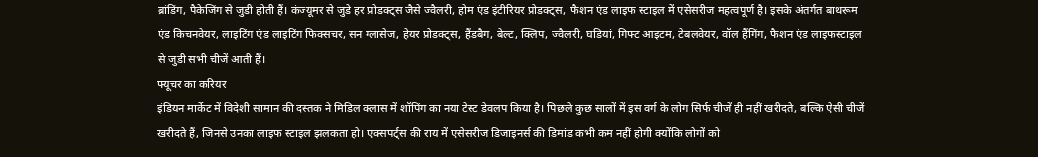ब्रांडिंग, पैकेजिंग से जुडी होती हैं। कंज्यूमर से जुडे हर प्रोडक्ट्स जैसे ज्वैलरी, होम एंड इंटीरियर प्रोडक्ट्स, फैशन एंड लाइफ स्टाइल में एसेसरीज महत्वपूर्ण है। इसके अंतर्गत बाथरूम एंड किचनवेयर, लाइटिंग एंड लाइटिंग फिक्सचर, सन ग्लासेज, हेयर प्रोडक्ट्स, हैंडबैग, बेल्ट, क्लिप, ज्वैलरी, घडियां, गिफ्ट आइटम, टेबलवेयर, वॉल हैंगिंग, फैशन एंड लाइफस्टाइल से जुडी सभी चीजें आती हैं।
फ्यूचर का करियर
इंडियन मार्केट में विदेशी सामान की दस्तक ने मिडिल क्लास में शॉपिंग का नया टेस्ट डेवलप किया है। पिछले कुछ सालों में इस वर्ग के लोग सिर्फ चीजें ही नहीं खरीदते, बल्कि ऐसी चीजें खरीदते हैं, जिनसे उनका लाइफ स्टाइल झलकता हो। एक्सपर्ट्स की राय में एसेसरीज डिजाइनर्स की डिमांड कभी कम नहीं होगी क्योंकि लोगों को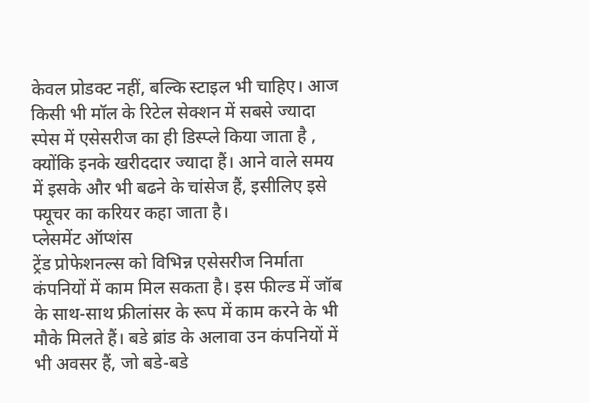केवल प्रोडक्ट नहीं, बल्कि स्टाइल भी चाहिए। आज किसी भी मॉल के रिटेल सेक्शन में सबसे ज्यादा स्पेस में एसेसरीज का ही डिस्प्ले किया जाता है , क्योंकि इनके खरीददार ज्यादा हैं। आने वाले समय में इसके और भी बढने के चांसेज हैं, इसीलिए इसे फ्यूचर का करियर कहा जाता है।
प्लेसमेंट ऑप्शंस
ट्रेंड प्रोफेशनल्स को विभिन्न एसेसरीज निर्माता कंपनियों में काम मिल सकता है। इस फील्ड में जॉब के साथ-साथ फ्रीलांसर के रूप में काम करने के भी मौके मिलते हैं। बडे ब्रांड के अलावा उन कंपनियों में भी अवसर हैं, जो बडे-बडे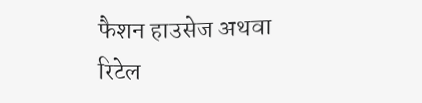फैशन हाउसेज अथवा रिटेल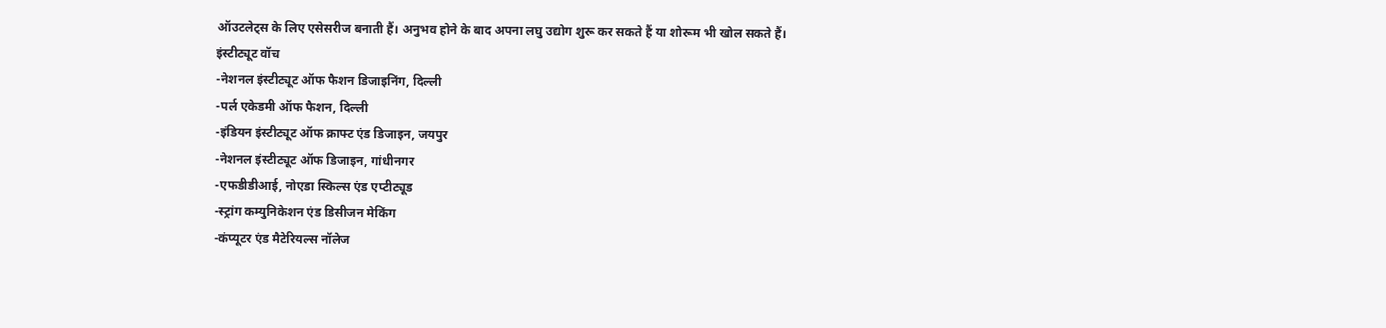ऑउटलेट्स के लिए एसेसरीज बनाती हैं। अनुभव होने के बाद अपना लघु उद्योग शुरू कर सकते हैं या शोरूम भी खोल सकते हैं।
इंस्टीट्यूट वॉच
-नेशनल इंस्टीट्यूट ऑफ फैशन डिजाइनिंग, दिल्ली
-पर्ल एकेडमी ऑफ फैशन, दिल्ली
-इंडियन इंस्टीट्यूट ऑफ क्राफ्ट एंड डिजाइन, जयपुर
-नेशनल इंस्टीट्यूट ऑफ डिजाइन, गांधीनगर
-एफडीडीआई, नोएडा स्किल्स एंड एप्टीट्यूड
-स्ट्रांग कम्युनिकेशन एंड डिसीजन मेकिंग
-कंप्यूटर एंड मैटेरियल्स नॉलेज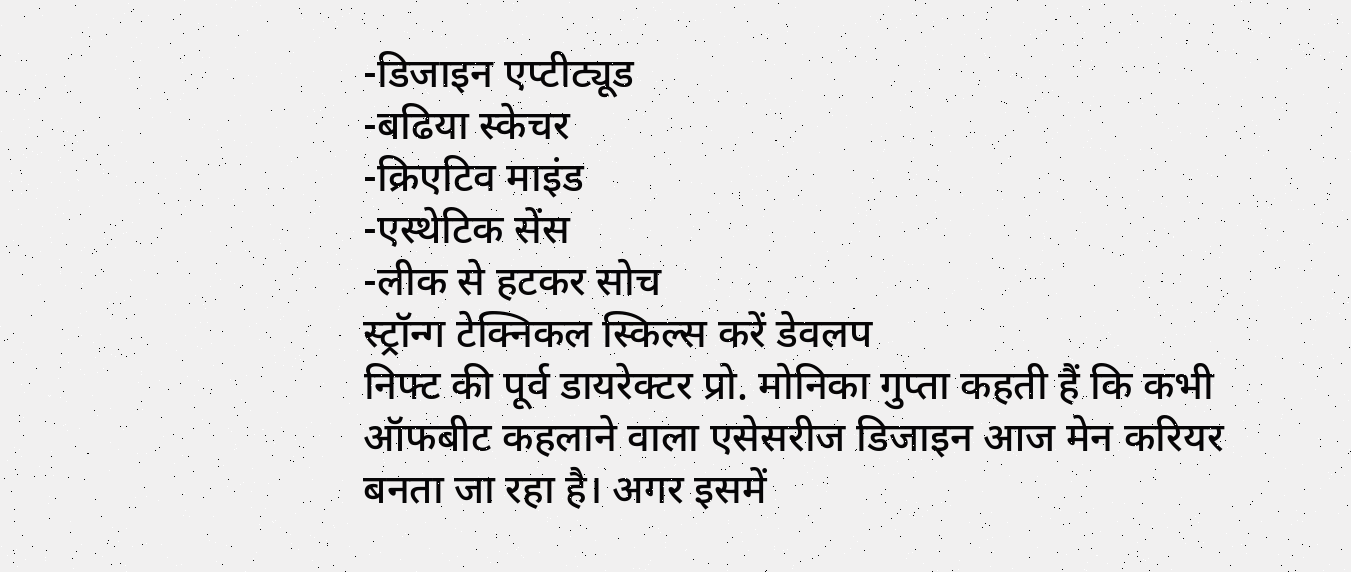-डिजाइन एप्टीट्यूड
-बढिया स्केचर
-क्रिएटिव माइंड
-एस्थेटिक सेंस
-लीक से हटकर सोच
स्ट्रॉन्ग टेक्निकल स्किल्स करें डेवलप
निफ्ट की पूर्व डायरेक्टर प्रो. मोनिका गुप्ता कहती हैं कि कभी ऑफबीट कहलाने वाला एसेसरीज डिजाइन आज मेन करियर बनता जा रहा है। अगर इसमें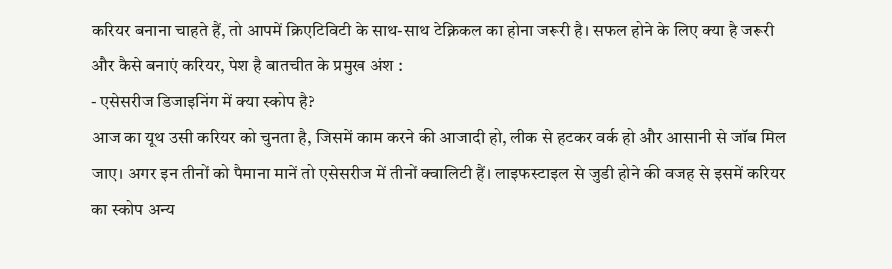करियर बनाना चाहते हैं, तो आपमें क्रिएटिविटी के साथ-साथ टेक्निकल का होना जरूरी है। सफल होने के लिए क्या है जरूरी और कैसे बनाएं करियर, पेश है बातचीत के प्रमुख अंश :
- एसेसरीज डिजाइनिंग में क्या स्कोप है?
आज का यूथ उसी करियर को चुनता है, जिसमें काम करने की आजादी हो, लीक से हटकर वर्क हो और आसानी से जॉब मिल जाए। अगर इन तीनों को पैमाना मानें तो एसेसरीज में तीनों क्वालिटी हैं। लाइफस्टाइल से जुडी होने की वजह से इसमें करियर का स्कोप अन्य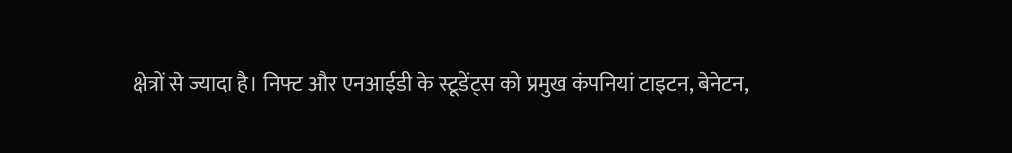क्षेत्रों से ज्यादा है। निफ्ट और एनआईडी के स्टूडेंट्स को प्रमुख कंपनियां टाइटन, बेनेटन,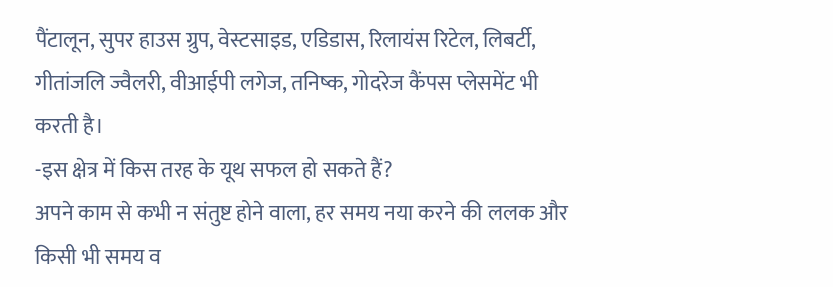पैंटालून, सुपर हाउस ग्रुप, वेस्टसाइड, एडिडास, रिलायंस रिटेल, लिबर्टी, गीतांजलि ज्वैलरी, वीआईपी लगेज, तनिष्क, गोदरेज कैंपस प्लेसमेंट भी करती है।
-इस क्षेत्र में किस तरह के यूथ सफल हो सकते हैं?
अपने काम से कभी न संतुष्ट होने वाला, हर समय नया करने की ललक और किसी भी समय व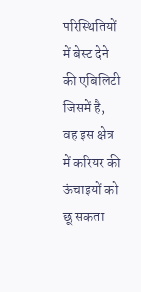परिस्थितियों में बेस्ट देने की एबिलिटी जिसमें है, वह इस क्षेत्र में करियर की ऊंचाइयों को छू सकता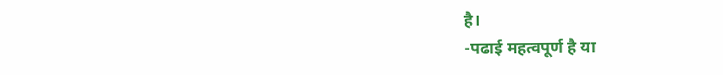है।
-पढाई महत्वपूर्ण है या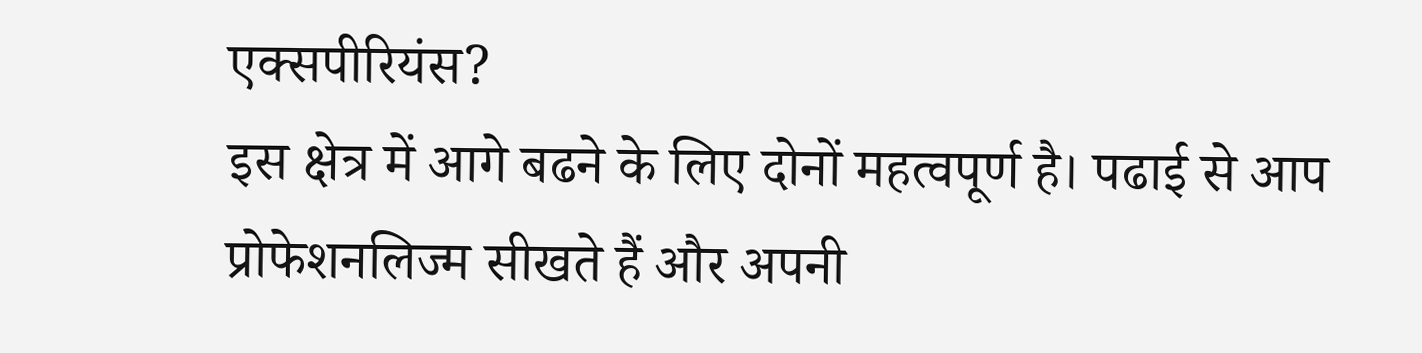एक्सपीरियंस?
इस क्षेत्र में आगे बढने के लिए दोनों महत्वपूर्ण है। पढाई से आप प्रोफेशनलिज्म सीखते हैं और अपनी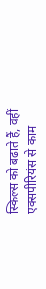स्किल्स को बढाते हैं, वहीं एक्सपीरियंस से काम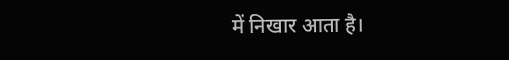में निखार आता है।